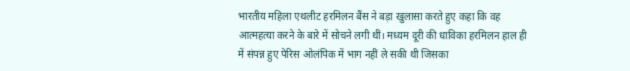भारतीय महिला एथलीट हरमिलन बैंस ने बड़ा खुलासा करते हुए कहा कि वह आत्महत्या करने के बारे में सोचने लगी थीं। मध्यम दूरी की धाविका हरमिलन हाल ही में संपन्न हुए पेरिस ओलंपिक में भाग नहीं ले सकी थी जिसका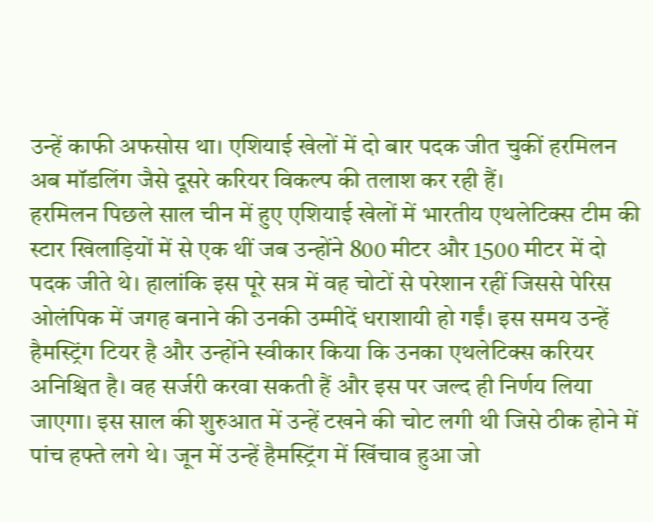उन्हें काफी अफसोस था। एशियाई खेलों में दो बार पदक जीत चुकीं हरमिलन अब मॉडलिंग जैसे दूसरे करियर विकल्प की तलाश कर रही हैं।
हरमिलन पिछले साल चीन में हुए एशियाई खेलों में भारतीय एथलेटिक्स टीम की स्टार खिलाड़ियों में से एक थीं जब उन्होंने 800 मीटर और 1500 मीटर में दो पदक जीते थे। हालांकि इस पूरे सत्र में वह चोटों से परेशान रहीं जिससे पेरिस ओलंपिक में जगह बनाने की उनकी उम्मीदें धराशायी हो गईं। इस समय उन्हें हैमस्ट्रिंग टियर है और उन्होंने स्वीकार किया कि उनका एथलेटिक्स करियर अनिश्चित है। वह सर्जरी करवा सकती हैं और इस पर जल्द ही निर्णय लिया जाएगा। इस साल की शुरुआत में उन्हें टखने की चोट लगी थी जिसे ठीक होने में पांच हफ्ते लगे थे। जून में उन्हें हैमस्ट्रिंग में खिंचाव हुआ जो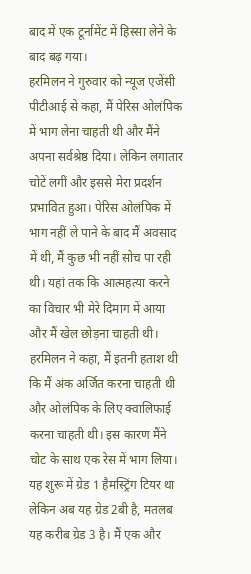बाद में एक टूर्नामेंट में हिस्सा लेने के बाद बढ़ गया।
हरमिलन ने गुरुवार को न्यूज एजेंसी पीटीआई से कहा, मैं पेरिस ओलंपिक में भाग लेना चाहती थी और मैंने अपना सर्वश्रेष्ठ दिया। लेकिन लगातार चोटें लगीं और इससे मेरा प्रदर्शन प्रभावित हुआ। पेरिस ओलंपिक में भाग नहीं ले पाने के बाद मैं अवसाद में थी, मैं कुछ भी नहीं सोच पा रही थी। यहां तक कि आत्महत्या करने का विचार भी मेरे दिमाग में आया और मैं खेल छोड़ना चाहती थी।
हरमिलन ने कहा, मैं इतनी हताश थी कि मैं अंक अर्जित करना चाहती थी और ओलंपिक के लिए क्वालिफाई करना चाहती थी। इस कारण मैंने चोट के साथ एक रेस में भाग लिया। यह शुरू में ग्रेड 1 हैमस्ट्रिंग टियर था लेकिन अब यह ग्रेड 2बी है, मतलब यह करीब ग्रेड 3 है। मैं एक और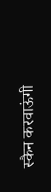स्कैन करवाऊंगी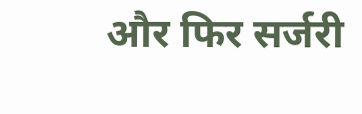और फिर सर्जरी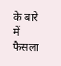के बारे में फैसला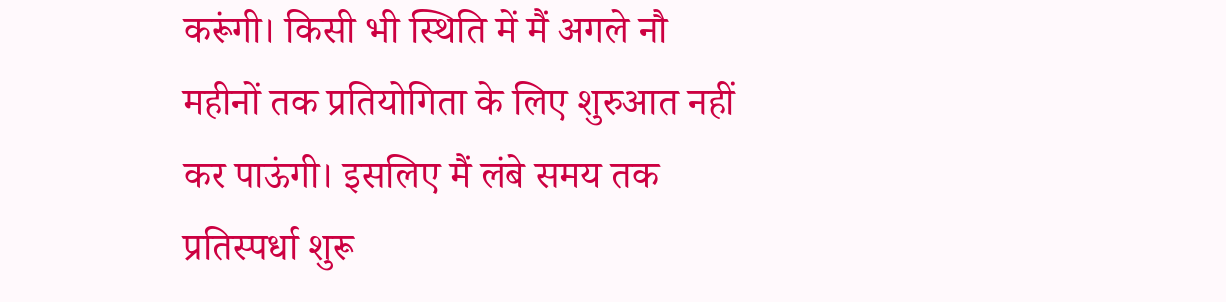करूंगी। किसी भी स्थिति में मैं अगले नौ महीनों तक प्रतियोगिता के लिए शुरुआत नहीं कर पाऊंगी। इसलिए मैं लंबे समय तक प्रतिस्पर्धा शुरू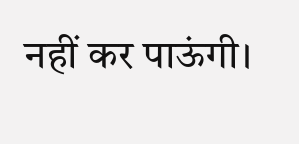नहीं कर पाऊंगी।